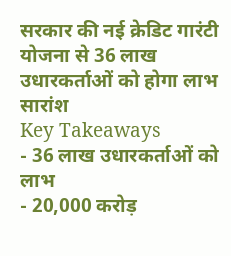सरकार की नई क्रेडिट गारंटी योजना से 36 लाख उधारकर्ताओं को होगा लाभ
सारांश
Key Takeaways
- 36 लाख उधारकर्ताओं को लाभ
- 20,000 करोड़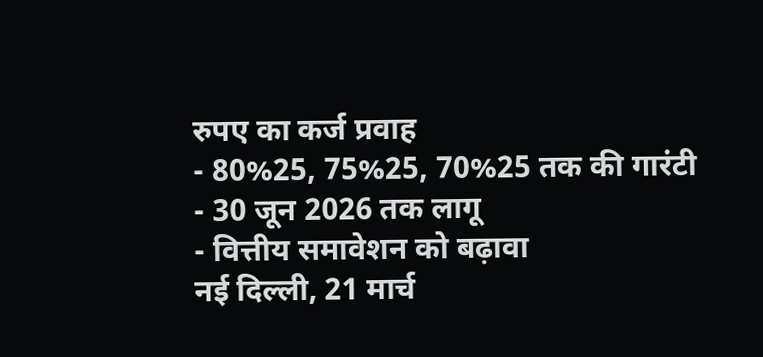रुपए का कर्ज प्रवाह
- 80%25, 75%25, 70%25 तक की गारंटी
- 30 जून 2026 तक लागू
- वित्तीय समावेशन को बढ़ावा
नई दिल्ली, 21 मार्च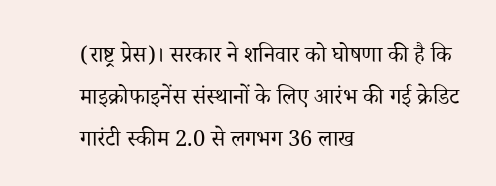(राष्ट्र प्रेस)। सरकार ने शनिवार को घोषणा की है कि माइक्रोफाइनेंस संस्थानों के लिए आरंभ की गई क्रेडिट गारंटी स्कीम 2.0 से लगभग 36 लाख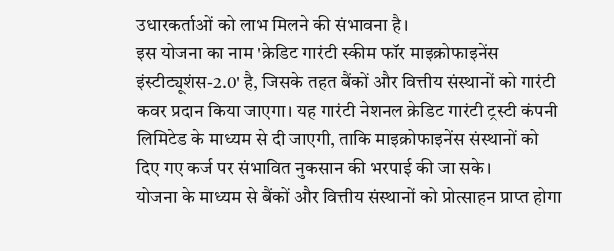उधारकर्ताओं को लाभ मिलने की संभावना है।
इस योजना का नाम 'क्रेडिट गारंटी स्कीम फॉर माइक्रोफाइनेंस इंस्टीट्यूशंस-2.0' है, जिसके तहत बैंकों और वित्तीय संस्थानों को गारंटी कवर प्रदान किया जाएगा। यह गारंटी नेशनल क्रेडिट गारंटी ट्रस्टी कंपनी लिमिटेड के माध्यम से दी जाएगी, ताकि माइक्रोफाइनेंस संस्थानों को दिए गए कर्ज पर संभावित नुकसान की भरपाई की जा सके।
योजना के माध्यम से बैंकों और वित्तीय संस्थानों को प्रोत्साहन प्राप्त होगा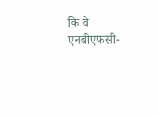कि वे एनबीएफसी-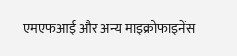एमएफआई और अन्य माइक्रोफाइनेंस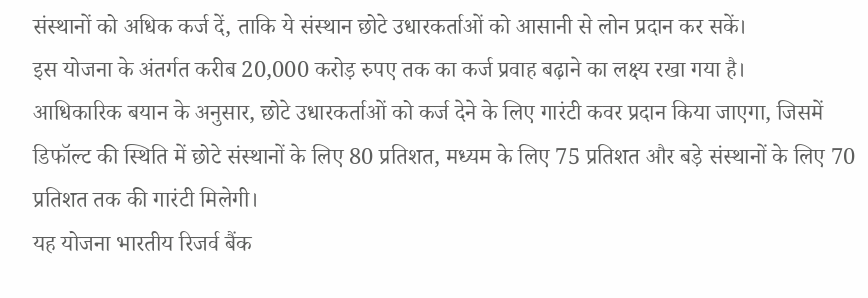संस्थानों को अधिक कर्ज दें, ताकि ये संस्थान छोटे उधारकर्ताओं को आसानी से लोन प्रदान कर सकें।
इस योजना के अंतर्गत करीब 20,000 करोड़ रुपए तक का कर्ज प्रवाह बढ़ाने का लक्ष्य रखा गया है।
आधिकारिक बयान के अनुसार, छोटे उधारकर्ताओं को कर्ज देने के लिए गारंटी कवर प्रदान किया जाएगा, जिसमें डिफॉल्ट की स्थिति में छोटे संस्थानों के लिए 80 प्रतिशत, मध्यम के लिए 75 प्रतिशत और बड़े संस्थानों के लिए 70 प्रतिशत तक की गारंटी मिलेगी।
यह योजना भारतीय रिजर्व बैंक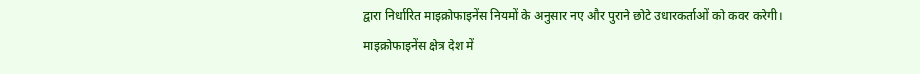द्वारा निर्धारित माइक्रोफाइनेंस नियमों के अनुसार नए और पुराने छोटे उधारकर्ताओं को कवर करेगी।
माइक्रोफाइनेंस क्षेत्र देश में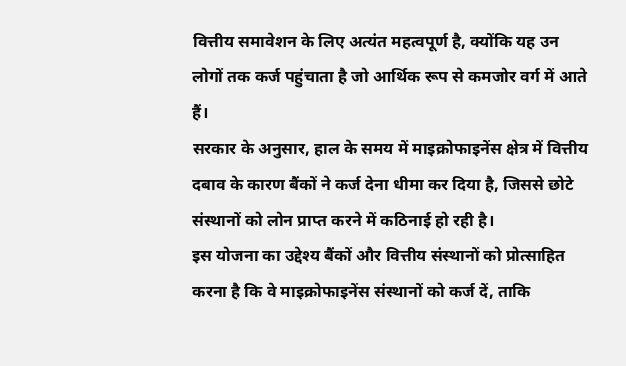वित्तीय समावेशन के लिए अत्यंत महत्वपूर्ण है, क्योंकि यह उन लोगों तक कर्ज पहुंचाता है जो आर्थिक रूप से कमजोर वर्ग में आते हैं।
सरकार के अनुसार, हाल के समय में माइक्रोफाइनेंस क्षेत्र में वित्तीय दबाव के कारण बैंकों ने कर्ज देना धीमा कर दिया है, जिससे छोटे संस्थानों को लोन प्राप्त करने में कठिनाई हो रही है।
इस योजना का उद्देश्य बैंकों और वित्तीय संस्थानों को प्रोत्साहित करना है कि वे माइक्रोफाइनेंस संस्थानों को कर्ज दें, ताकि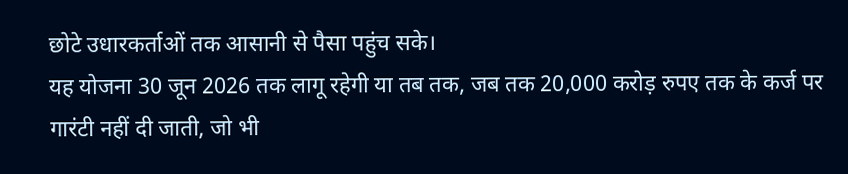छोटे उधारकर्ताओं तक आसानी से पैसा पहुंच सके।
यह योजना 30 जून 2026 तक लागू रहेगी या तब तक, जब तक 20,000 करोड़ रुपए तक के कर्ज पर गारंटी नहीं दी जाती, जो भी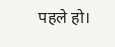पहले हो।